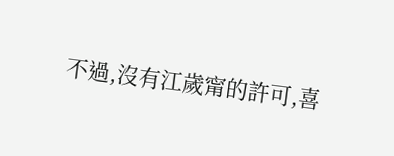不過,沒有江歲甯的許可,喜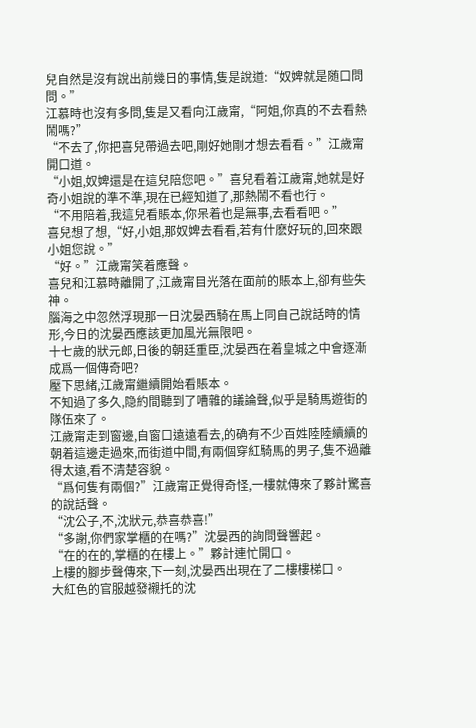兒自然是沒有說出前幾日的事情,隻是說道:“奴婢就是随口問問。”
江慕時也沒有多問,隻是又看向江歲甯,“阿姐,你真的不去看熱鬧嗎?”
“不去了,你把喜兒帶過去吧,剛好她剛才想去看看。”江歲甯開口道。
“小姐,奴婢還是在這兒陪您吧。”喜兒看着江歲甯,她就是好奇小姐說的準不準,現在已經知道了,那熱鬧不看也行。
“不用陪着,我這兒看賬本,你呆着也是無事,去看看吧。”
喜兒想了想,“好,小姐,那奴婢去看看,若有什麽好玩的,回來跟小姐您說。”
“好。”江歲甯笑着應聲。
喜兒和江慕時離開了,江歲甯目光落在面前的賬本上,卻有些失神。
腦海之中忽然浮現那一日沈晏西騎在馬上同自己說話時的情形,今日的沈晏西應該更加風光無限吧。
十七歲的狀元郎,日後的朝廷重臣,沈晏西在着皇城之中會逐漸成爲一個傳奇吧?
壓下思緒,江歲甯繼續開始看賬本。
不知過了多久,隐約間聽到了嘈雜的議論聲,似乎是騎馬遊街的隊伍來了。
江歲甯走到窗邊,自窗口遠遠看去,的确有不少百姓陸陸續續的朝着這邊走過來,而街道中間,有兩個穿紅騎馬的男子,隻不過離得太遠,看不清楚容貌。
“爲何隻有兩個?”江歲甯正覺得奇怪,一樓就傳來了夥計驚喜的說話聲。
“沈公子,不,沈狀元,恭喜恭喜!”
“多謝,你們家掌櫃的在嗎?”沈晏西的詢問聲響起。
“在的在的,掌櫃的在樓上。”夥計連忙開口。
上樓的腳步聲傳來,下一刻,沈晏西出現在了二樓樓梯口。
大紅色的官服越發襯托的沈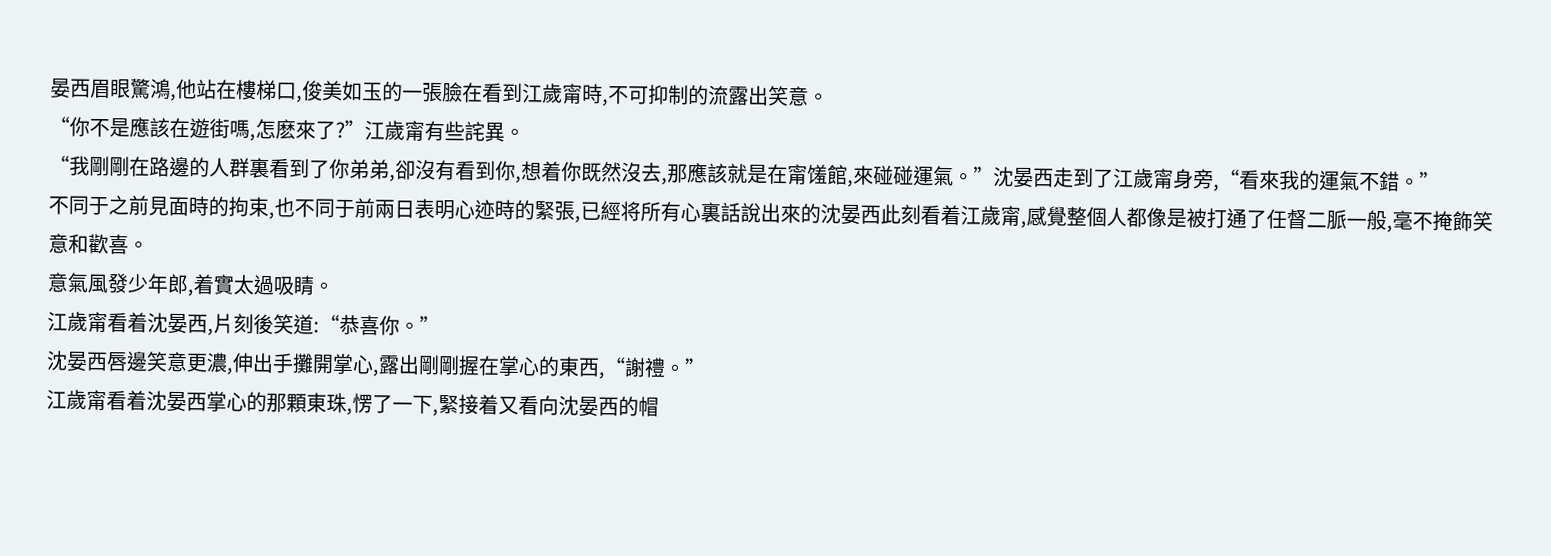晏西眉眼驚鴻,他站在樓梯口,俊美如玉的一張臉在看到江歲甯時,不可抑制的流露出笑意。
“你不是應該在遊街嗎,怎麽來了?”江歲甯有些詫異。
“我剛剛在路邊的人群裏看到了你弟弟,卻沒有看到你,想着你既然沒去,那應該就是在甯馐館,來碰碰運氣。”沈晏西走到了江歲甯身旁,“看來我的運氣不錯。”
不同于之前見面時的拘束,也不同于前兩日表明心迹時的緊張,已經将所有心裏話說出來的沈晏西此刻看着江歲甯,感覺整個人都像是被打通了任督二脈一般,毫不掩飾笑意和歡喜。
意氣風發少年郎,着實太過吸睛。
江歲甯看着沈晏西,片刻後笑道:“恭喜你。”
沈晏西唇邊笑意更濃,伸出手攤開掌心,露出剛剛握在掌心的東西,“謝禮。”
江歲甯看着沈晏西掌心的那顆東珠,愣了一下,緊接着又看向沈晏西的帽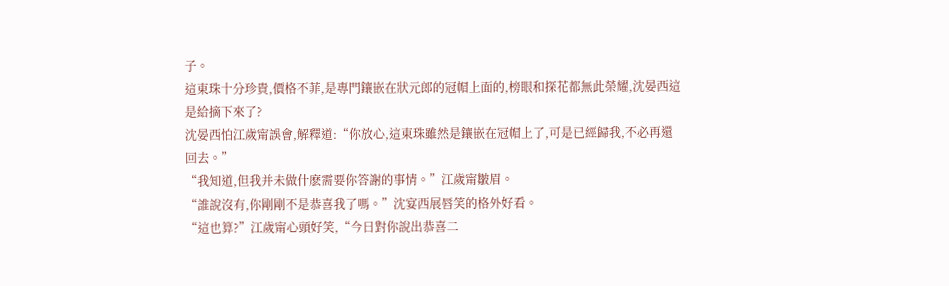子。
這東珠十分珍貴,價格不菲,是專門鑲嵌在狀元郎的冠帽上面的,榜眼和探花都無此榮耀,沈晏西這是給摘下來了?
沈晏西怕江歲甯誤會,解釋道:“你放心,這東珠雖然是鑲嵌在冠帽上了,可是已經歸我,不必再還回去。”
“我知道,但我并未做什麽需要你答謝的事情。”江歲甯皺眉。
“誰說沒有,你剛剛不是恭喜我了嗎。”沈宴西展唇笑的格外好看。
“這也算?”江歲甯心頭好笑,“今日對你說出恭喜二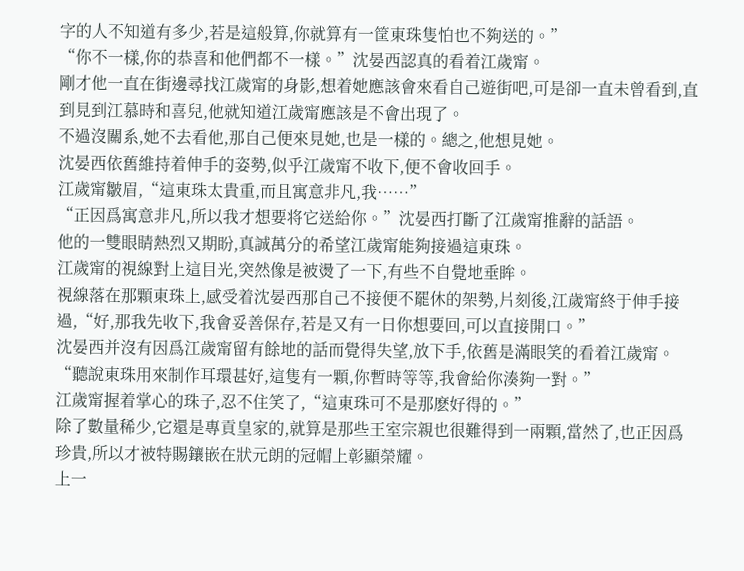字的人不知道有多少,若是這般算,你就算有一筐東珠隻怕也不夠送的。”
“你不一樣,你的恭喜和他們都不一樣。”沈晏西認真的看着江歲甯。
剛才他一直在街邊尋找江歲甯的身影,想着她應該會來看自己遊街吧,可是卻一直未曾看到,直到見到江慕時和喜兒,他就知道江歲甯應該是不會出現了。
不過沒關系,她不去看他,那自己便來見她,也是一樣的。總之,他想見她。
沈晏西依舊維持着伸手的姿勢,似乎江歲甯不收下,便不會收回手。
江歲甯皺眉,“這東珠太貴重,而且寓意非凡,我……”
“正因爲寓意非凡,所以我才想要将它送給你。”沈晏西打斷了江歲甯推辭的話語。
他的一雙眼睛熱烈又期盼,真誠萬分的希望江歲甯能夠接過這東珠。
江歲甯的視線對上這目光,突然像是被燙了一下,有些不自覺地垂眸。
視線落在那顆東珠上,感受着沈晏西那自己不接便不罷休的架勢,片刻後,江歲甯終于伸手接過,“好,那我先收下,我會妥善保存,若是又有一日你想要回,可以直接開口。”
沈晏西并沒有因爲江歲甯留有餘地的話而覺得失望,放下手,依舊是滿眼笑的看着江歲甯。
“聽說東珠用來制作耳環甚好,這隻有一顆,你暫時等等,我會給你湊夠一對。”
江歲甯握着掌心的珠子,忍不住笑了,“這東珠可不是那麽好得的。”
除了數量稀少,它還是專貢皇家的,就算是那些王室宗親也很難得到一兩顆,當然了,也正因爲珍貴,所以才被特賜鑲嵌在狀元朗的冠帽上彰顯榮耀。
上一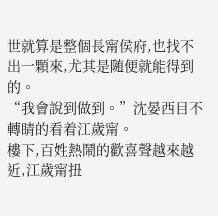世就算是整個長甯侯府,也找不出一顆來,尤其是随便就能得到的。
“我會說到做到。”沈晏西目不轉睛的看着江歲甯。
樓下,百姓熱鬧的歡喜聲越來越近,江歲甯扭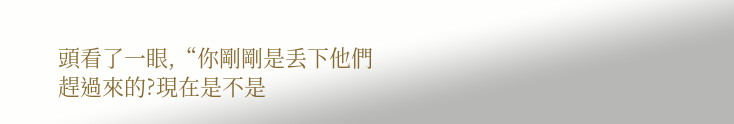頭看了一眼,“你剛剛是丢下他們趕過來的?現在是不是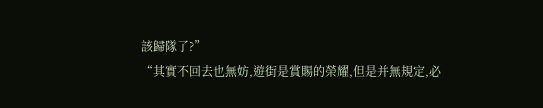該歸隊了?”
“其實不回去也無妨,遊街是賞賜的榮耀,但是并無規定,必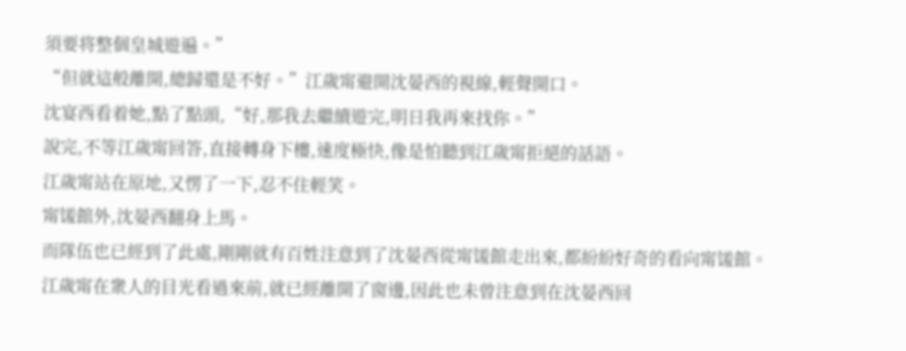須要将整個皇城遊遍。”
“但就這般離開,總歸還是不好。”江歲甯避開沈晏西的視線,輕聲開口。
沈宴西看着她,點了點頭,“好,那我去繼續遊完,明日我再來找你。”
說完,不等江歲甯回答,直接轉身下樓,速度極快,像是怕聽到江歲甯拒絕的話語。
江歲甯站在原地,又愣了一下,忍不住輕笑。
甯馐館外,沈晏西翻身上馬。
而隊伍也已經到了此處,剛剛就有百姓注意到了沈晏西從甯馐館走出來,都紛紛好奇的看向甯馐館。
江歲甯在衆人的目光看過來前,就已經離開了窗邊,因此也未曾注意到在沈晏西回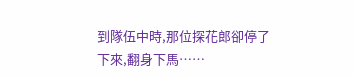到隊伍中時,那位探花郎卻停了下來,翻身下馬……